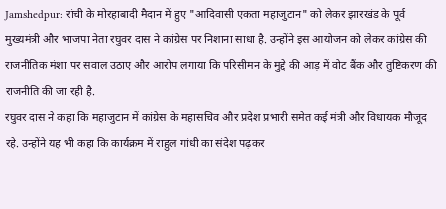Jamshedpur: रांची के मोरहाबादी मैदान में हुए "आदिवासी एकता महाजुटान" को लेकर झारखंड के पूर्व मुख्यमंत्री और भाजपा नेता रघुवर दास ने कांग्रेस पर निशाना साधा है. उन्होंने इस आयोजन को लेकर कांग्रेस की राजनीतिक मंशा पर सवाल उठाए और आरोप लगाया कि परिसीमन के मुद्दे की आड़ में वोट बैंक और तुष्टिकरण की राजनीति की जा रही है.
रघुवर दास ने कहा कि महाजुटान में कांग्रेस के महासचिव और प्रदेश प्रभारी समेत कई मंत्री और विधायक मौजूद रहे. उन्होंने यह भी कहा कि कार्यक्रम में राहुल गांधी का संदेश पढ़कर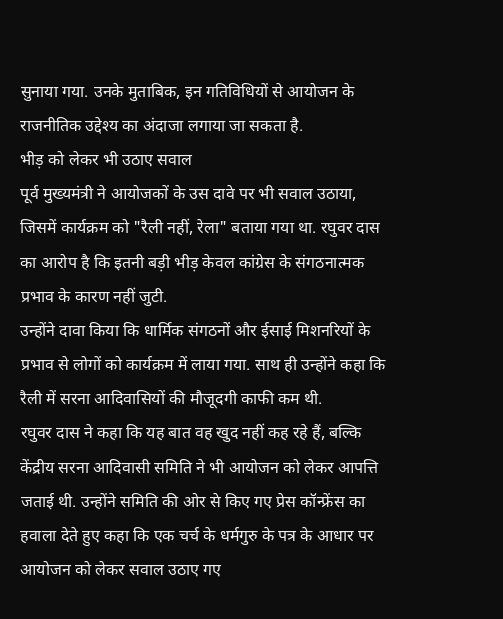सुनाया गया. उनके मुताबिक, इन गतिविधियों से आयोजन के राजनीतिक उद्देश्य का अंदाजा लगाया जा सकता है.
भीड़ को लेकर भी उठाए सवाल
पूर्व मुख्यमंत्री ने आयोजकों के उस दावे पर भी सवाल उठाया, जिसमें कार्यक्रम को "रैली नहीं, रेला" बताया गया था. रघुवर दास का आरोप है कि इतनी बड़ी भीड़ केवल कांग्रेस के संगठनात्मक प्रभाव के कारण नहीं जुटी.
उन्होंने दावा किया कि धार्मिक संगठनों और ईसाई मिशनरियों के प्रभाव से लोगों को कार्यक्रम में लाया गया. साथ ही उन्होंने कहा कि रैली में सरना आदिवासियों की मौजूदगी काफी कम थी.
रघुवर दास ने कहा कि यह बात वह खुद नहीं कह रहे हैं, बल्कि केंद्रीय सरना आदिवासी समिति ने भी आयोजन को लेकर आपत्ति जताई थी. उन्होंने समिति की ओर से किए गए प्रेस कॉन्फ्रेंस का हवाला देते हुए कहा कि एक चर्च के धर्मगुरु के पत्र के आधार पर आयोजन को लेकर सवाल उठाए गए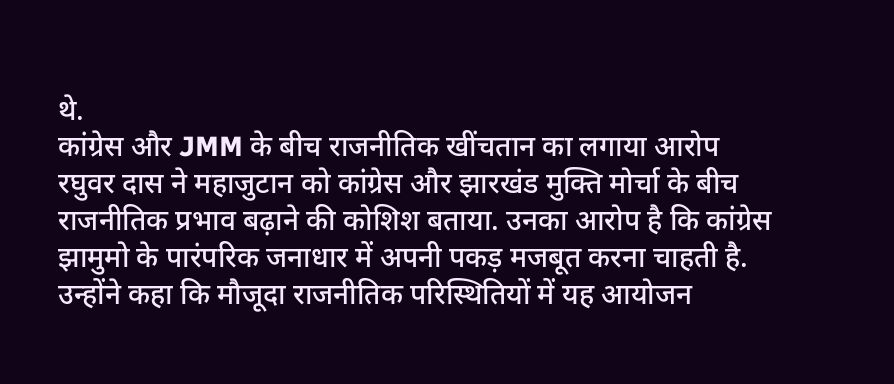थे.
कांग्रेस और JMM के बीच राजनीतिक खींचतान का लगाया आरोप
रघुवर दास ने महाजुटान को कांग्रेस और झारखंड मुक्ति मोर्चा के बीच राजनीतिक प्रभाव बढ़ाने की कोशिश बताया. उनका आरोप है कि कांग्रेस झामुमो के पारंपरिक जनाधार में अपनी पकड़ मजबूत करना चाहती है.
उन्होंने कहा कि मौजूदा राजनीतिक परिस्थितियों में यह आयोजन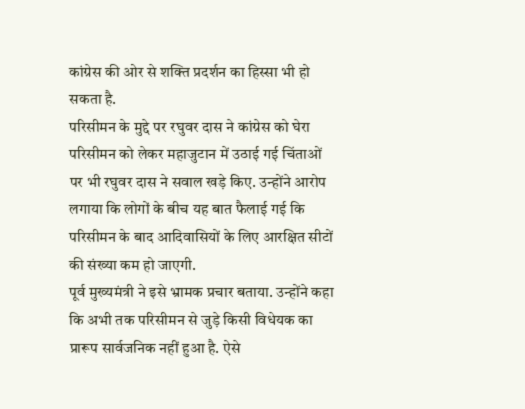कांग्रेस की ओर से शक्ति प्रदर्शन का हिस्सा भी हो सकता है.
परिसीमन के मुद्दे पर रघुवर दास ने कांग्रेस को घेरा
परिसीमन को लेकर महाजुटान में उठाई गई चिंताओं पर भी रघुवर दास ने सवाल खड़े किए. उन्होंने आरोप लगाया कि लोगों के बीच यह बात फैलाई गई कि परिसीमन के बाद आदिवासियों के लिए आरक्षित सीटों की संख्या कम हो जाएगी.
पूर्व मुख्यमंत्री ने इसे भ्रामक प्रचार बताया. उन्होंने कहा कि अभी तक परिसीमन से जुड़े किसी विधेयक का प्रारूप सार्वजनिक नहीं हुआ है. ऐसे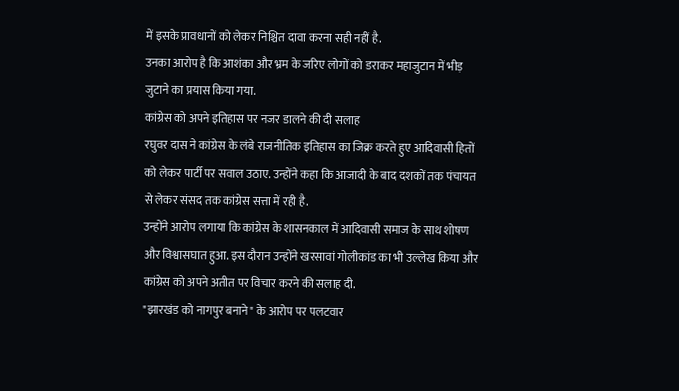में इसके प्रावधानों को लेकर निश्चित दावा करना सही नहीं है.
उनका आरोप है कि आशंका और भ्रम के जरिए लोगों को डराकर महाजुटान में भीड़ जुटाने का प्रयास किया गया.
कांग्रेस को अपने इतिहास पर नजर डालने की दी सलाह
रघुवर दास ने कांग्रेस के लंबे राजनीतिक इतिहास का जिक्र करते हुए आदिवासी हितों को लेकर पार्टी पर सवाल उठाए. उन्होंने कहा कि आजादी के बाद दशकों तक पंचायत से लेकर संसद तक कांग्रेस सत्ता में रही है.
उन्होंने आरोप लगाया कि कांग्रेस के शासनकाल में आदिवासी समाज के साथ शोषण और विश्वासघात हुआ. इस दौरान उन्होंने खरसावां गोलीकांड का भी उल्लेख किया और कांग्रेस को अपने अतीत पर विचार करने की सलाह दी.
"झारखंड को नागपुर बनाने" के आरोप पर पलटवार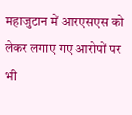महाजुटान में आरएसएस को लेकर लगाए गए आरोपों पर भी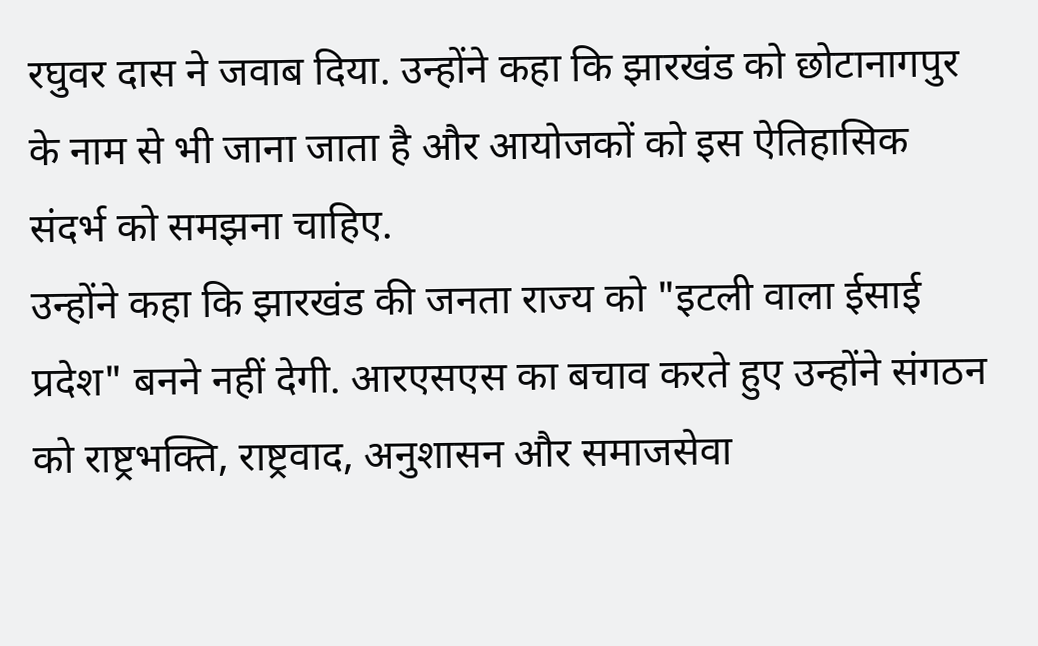रघुवर दास ने जवाब दिया. उन्होंने कहा कि झारखंड को छोटानागपुर के नाम से भी जाना जाता है और आयोजकों को इस ऐतिहासिक संदर्भ को समझना चाहिए.
उन्होंने कहा कि झारखंड की जनता राज्य को "इटली वाला ईसाई प्रदेश" बनने नहीं देगी. आरएसएस का बचाव करते हुए उन्होंने संगठन को राष्ट्रभक्ति, राष्ट्रवाद, अनुशासन और समाजसेवा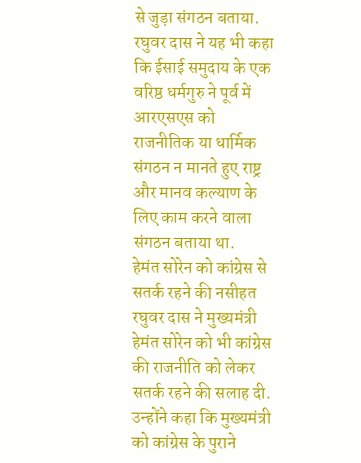से जुड़ा संगठन बताया.
रघुवर दास ने यह भी कहा कि ईसाई समुदाय के एक वरिष्ठ धर्मगुरु ने पूर्व में आरएसएस को राजनीतिक या धार्मिक संगठन न मानते हुए राष्ट्र और मानव कल्याण के लिए काम करने वाला संगठन बताया था.
हेमंत सोरेन को कांग्रेस से सतर्क रहने की नसीहत
रघुवर दास ने मुख्यमंत्री हेमंत सोरेन को भी कांग्रेस की राजनीति को लेकर सतर्क रहने की सलाह दी. उन्होंने कहा कि मुख्यमंत्री को कांग्रेस के पुराने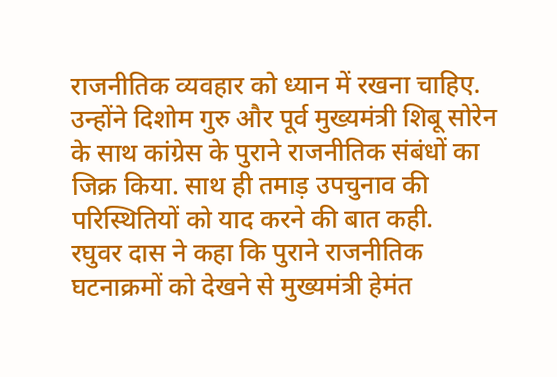राजनीतिक व्यवहार को ध्यान में रखना चाहिए.
उन्होंने दिशोम गुरु और पूर्व मुख्यमंत्री शिबू सोरेन के साथ कांग्रेस के पुराने राजनीतिक संबंधों का जिक्र किया. साथ ही तमाड़ उपचुनाव की परिस्थितियों को याद करने की बात कही.
रघुवर दास ने कहा कि पुराने राजनीतिक घटनाक्रमों को देखने से मुख्यमंत्री हेमंत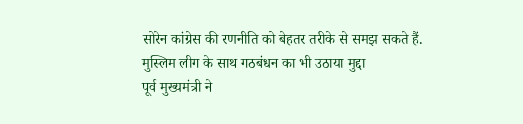सोरेन कांग्रेस की रणनीति को बेहतर तरीके से समझ सकते हैं.
मुस्लिम लीग के साथ गठबंधन का भी उठाया मुद्दा
पूर्व मुख्यमंत्री ने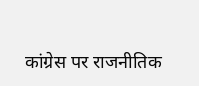कांग्रेस पर राजनीतिक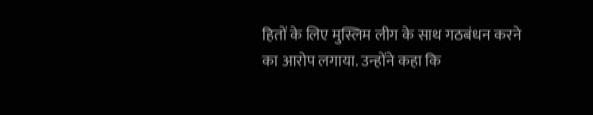हितों के लिए मुस्लिम लीग के साथ गठबंधन करने का आरोप लगाया. उन्होंने कहा कि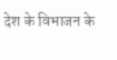देश के विभाजन के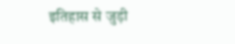इतिहास से जुड़ी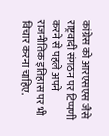कांग्रेस को आरएसएस जैसे राष्ट्रवादी संगठन पर टिप्पणी करने से पहले अपने राजनीतिक इतिहास पर भी विचार करना चाहिए.